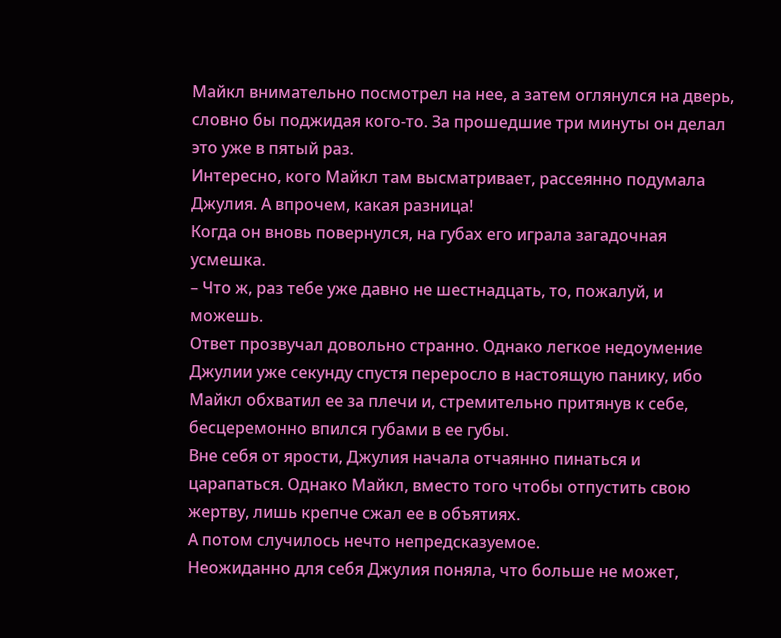Майкл внимательно посмотрел на нее, а затем оглянулся на дверь, словно бы поджидая кого-то. За прошедшие три минуты он делал это уже в пятый раз.
Интересно, кого Майкл там высматривает, рассеянно подумала Джулия. А впрочем, какая разница!
Когда он вновь повернулся, на губах его играла загадочная усмешка.
– Что ж, раз тебе уже давно не шестнадцать, то, пожалуй, и можешь.
Ответ прозвучал довольно странно. Однако легкое недоумение Джулии уже секунду спустя переросло в настоящую панику, ибо Майкл обхватил ее за плечи и, стремительно притянув к себе, бесцеремонно впился губами в ее губы.
Вне себя от ярости, Джулия начала отчаянно пинаться и царапаться. Однако Майкл, вместо того чтобы отпустить свою жертву, лишь крепче сжал ее в объятиях.
А потом случилось нечто непредсказуемое.
Неожиданно для себя Джулия поняла, что больше не может,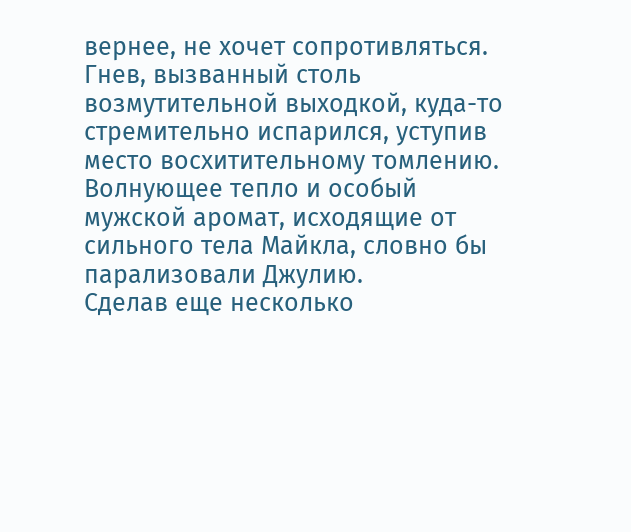вернее, не хочет сопротивляться. Гнев, вызванный столь возмутительной выходкой, куда-то стремительно испарился, уступив место восхитительному томлению. Волнующее тепло и особый мужской аромат, исходящие от сильного тела Майкла, словно бы парализовали Джулию.
Сделав еще несколько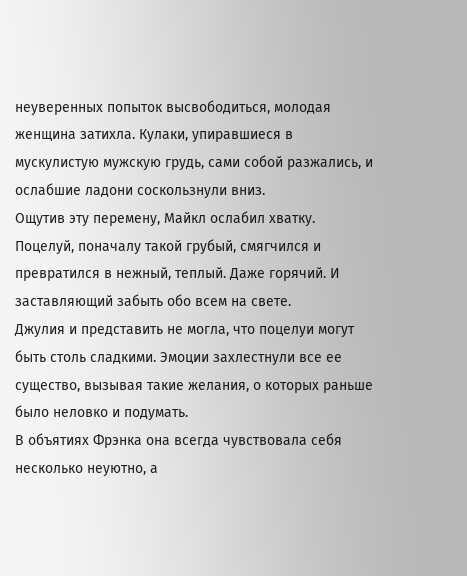неуверенных попыток высвободиться, молодая женщина затихла. Кулаки, упиравшиеся в мускулистую мужскую грудь, сами собой разжались, и ослабшие ладони соскользнули вниз.
Ощутив эту перемену, Майкл ослабил хватку. Поцелуй, поначалу такой грубый, смягчился и превратился в нежный, теплый. Даже горячий. И заставляющий забыть обо всем на свете.
Джулия и представить не могла, что поцелуи могут быть столь сладкими. Эмоции захлестнули все ее существо, вызывая такие желания, о которых раньше было неловко и подумать.
В объятиях Фрэнка она всегда чувствовала себя несколько неуютно, а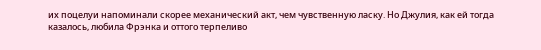их поцелуи напоминали скорее механический акт, чем чувственную ласку. Но Джулия, как ей тогда казалось, любила Фрэнка и оттого терпеливо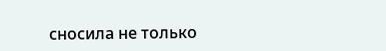сносила не только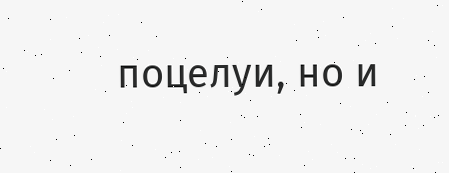поцелуи, но и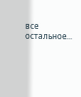все остальное...